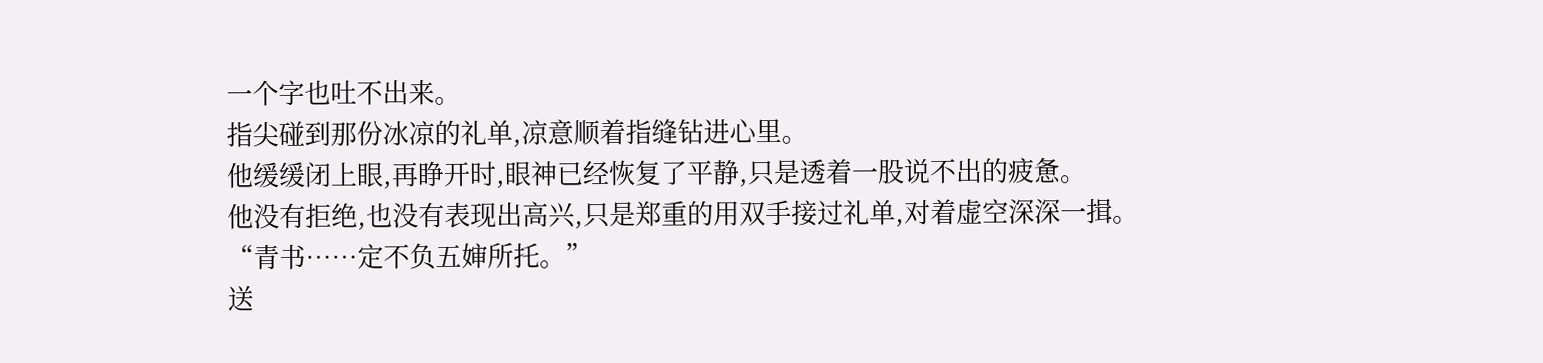一个字也吐不出来。
指尖碰到那份冰凉的礼单,凉意顺着指缝钻进心里。
他缓缓闭上眼,再睁开时,眼神已经恢复了平静,只是透着一股说不出的疲惫。
他没有拒绝,也没有表现出高兴,只是郑重的用双手接过礼单,对着虚空深深一揖。
“青书……定不负五婶所托。”
送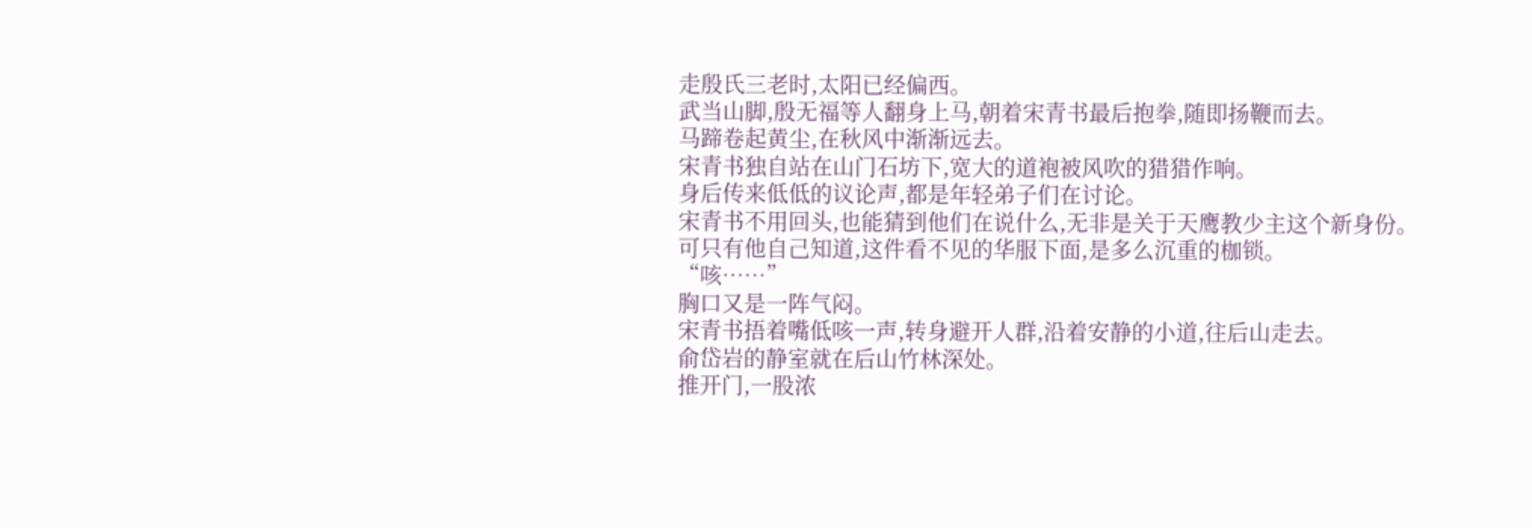走殷氏三老时,太阳已经偏西。
武当山脚,殷无福等人翻身上马,朝着宋青书最后抱拳,随即扬鞭而去。
马蹄卷起黄尘,在秋风中渐渐远去。
宋青书独自站在山门石坊下,宽大的道袍被风吹的猎猎作响。
身后传来低低的议论声,都是年轻弟子们在讨论。
宋青书不用回头,也能猜到他们在说什么,无非是关于天鹰教少主这个新身份。
可只有他自己知道,这件看不见的华服下面,是多么沉重的枷锁。
“咳……”
胸口又是一阵气闷。
宋青书捂着嘴低咳一声,转身避开人群,沿着安静的小道,往后山走去。
俞岱岩的静室就在后山竹林深处。
推开门,一股浓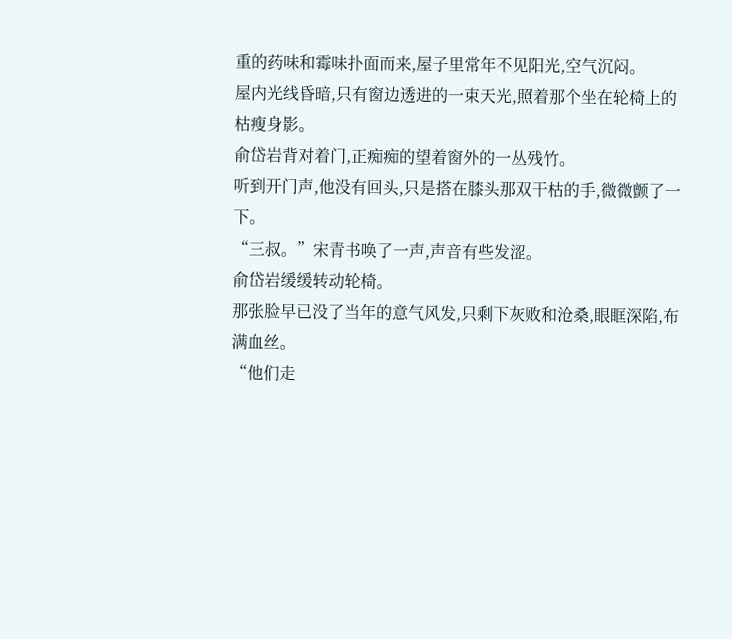重的药味和霉味扑面而来,屋子里常年不见阳光,空气沉闷。
屋内光线昏暗,只有窗边透进的一束天光,照着那个坐在轮椅上的枯瘦身影。
俞岱岩背对着门,正痴痴的望着窗外的一丛残竹。
听到开门声,他没有回头,只是搭在膝头那双干枯的手,微微颤了一下。
“三叔。”宋青书唤了一声,声音有些发涩。
俞岱岩缓缓转动轮椅。
那张脸早已没了当年的意气风发,只剩下灰败和沧桑,眼眶深陷,布满血丝。
“他们走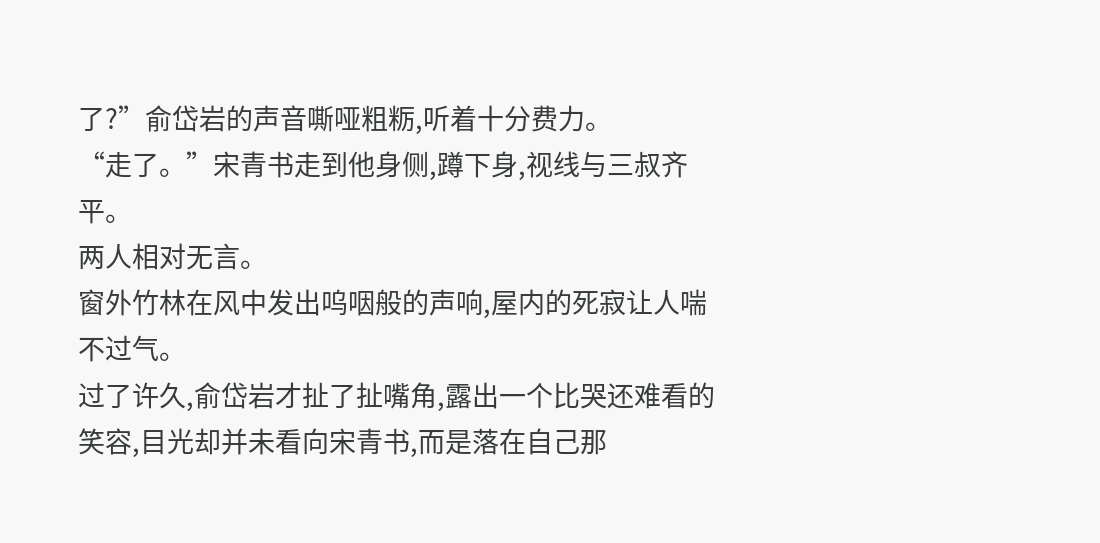了?”俞岱岩的声音嘶哑粗粝,听着十分费力。
“走了。”宋青书走到他身侧,蹲下身,视线与三叔齐平。
两人相对无言。
窗外竹林在风中发出呜咽般的声响,屋内的死寂让人喘不过气。
过了许久,俞岱岩才扯了扯嘴角,露出一个比哭还难看的笑容,目光却并未看向宋青书,而是落在自己那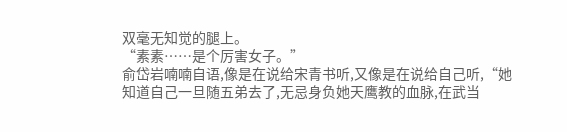双毫无知觉的腿上。
“素素……是个厉害女子。”
俞岱岩喃喃自语,像是在说给宋青书听,又像是在说给自己听,“她知道自己一旦随五弟去了,无忌身负她天鹰教的血脉,在武当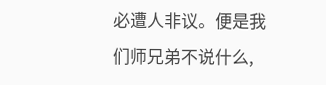必遭人非议。便是我们师兄弟不说什么,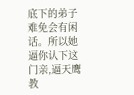底下的弟子难免会有闲话。所以她逼你认下这门亲,逼天鹰教